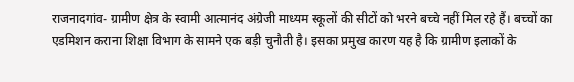राजनादगांव- ग्रामीण क्षेत्र के स्वामी आत्मानंद अंग्रेजी माध्यम स्कूलों की सीटों को भरने बच्चे नहीं मिल रहे हैं। बच्चों का एडमिशन कराना शिक्षा विभाग के सामने एक बड़ी चुनौती है। इसका प्रमुख कारण यह है कि ग्रामीण इलाकों के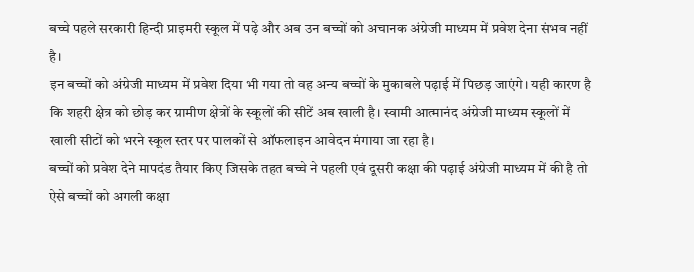बच्चे पहले सरकारी हिन्दी प्राइमरी स्कूल में पढ़े और अब उन बच्चों को अचानक अंग्रेजी माध्यम में प्रवेश देना संभव नहीं है।
इन बच्चों को अंग्रेजी माध्यम में प्रवेश दिया भी गया तो वह अन्य बच्चों के मुकाबले पढ़ाई में पिछड़ जाएंगे। यही कारण है कि शहरी क्षेत्र को छोड़ कर ग्रामीण क्षेत्रों के स्कूलों की सीटें अब खाली है। स्वामी आत्मानंद अंग्रेजी माध्यम स्कूलों में खाली सीटों को भरने स्कूल स्तर पर पालकों से ऑफलाइन आवेदन मंगाया जा रहा है।
बच्चों को प्रवेश देने मापदंड तैयार किए जिसके तहत बच्चे ने पहली एवं दूसरी कक्षा की पढ़ाई अंग्रेजी माध्यम में की है तो ऐसे बच्चों को अगली कक्षा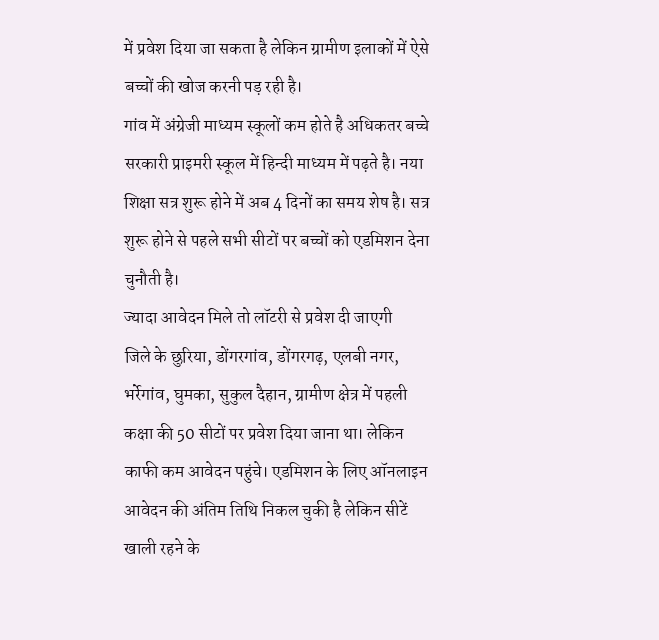में प्रवेश दिया जा सकता है लेकिन ग्रामीण इलाकों में ऐसे बच्चों की खोज करनी पड़ रही है।
गांव में अंग्रेजी माध्यम स्कूलों कम होते है अधिकतर बच्चे सरकारी प्राइमरी स्कूल में हिन्दी माध्यम में पढ़ते है। नया शिक्षा सत्र शुरू होने में अब 4 दिनों का समय शेष है। सत्र शुरू होने से पहले सभी सीटों पर बच्चों को एडमिशन देना चुनौती है।
ज्यादा आवेदन मिले तो लॉटरी से प्रवेश दी जाएगी
जिले के छुरिया, डोंगरगांव, डोंगरगढ़, एलबी नगर, भर्रेगांव, घुमका, सुकुल दैहान, ग्रामीण क्षेत्र में पहली कक्षा की 50 सीटों पर प्रवेश दिया जाना था। लेकिन काफी कम आवेदन पहुंचे। एडमिशन के लिए ऑनलाइन आवेदन की अंतिम तिथि निकल चुकी है लेकिन सीटें खाली रहने के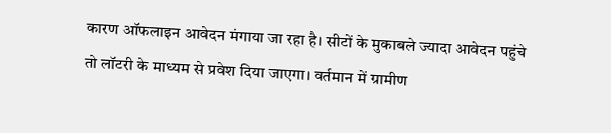कारण ऑफलाइन आवेदन मंगाया जा रहा है। सीटों के मुकाबले ज्यादा आवेदन पहुंचे तो लॉटरी के माध्यम से प्रवेश दिया जाएगा। वर्तमान में ग्रामीण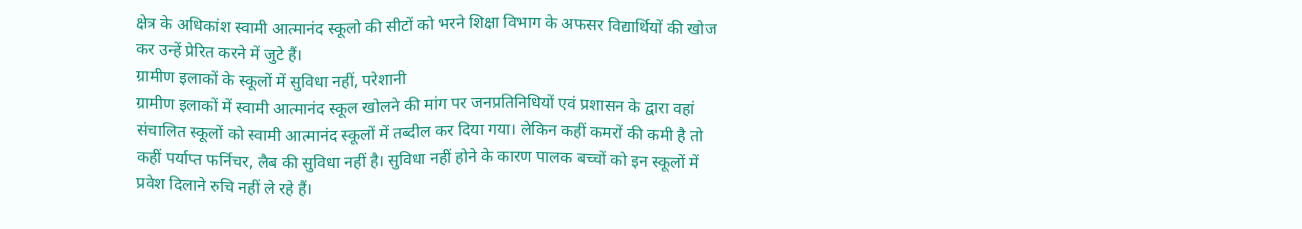क्षेत्र के अधिकांश स्वामी आत्मानंद स्कूलो की सीटों को भरने शिक्षा विभाग के अफसर विद्यार्थियों की खोज कर उन्हें प्रेरित करने में जुटे हैं।
ग्रामीण इलाकों के स्कूलों में सुविधा नहीं, परेशानी
ग्रामीण इलाकों में स्वामी आत्मानंद स्कूल खोलने की मांग पर जनप्रतिनिधियों एवं प्रशासन के द्वारा वहां संचालित स्कूलों को स्वामी आत्मानंद स्कूलों में तब्दील कर दिया गया। लेकिन कहीं कमरों की कमी है तो कहीं पर्याप्त फर्निचर, लैब की सुविधा नहीं है। सुविधा नहीं होने के कारण पालक बच्चों को इन स्कूलों में प्रवेश दिलाने रुचि नहीं ले रहे हैं।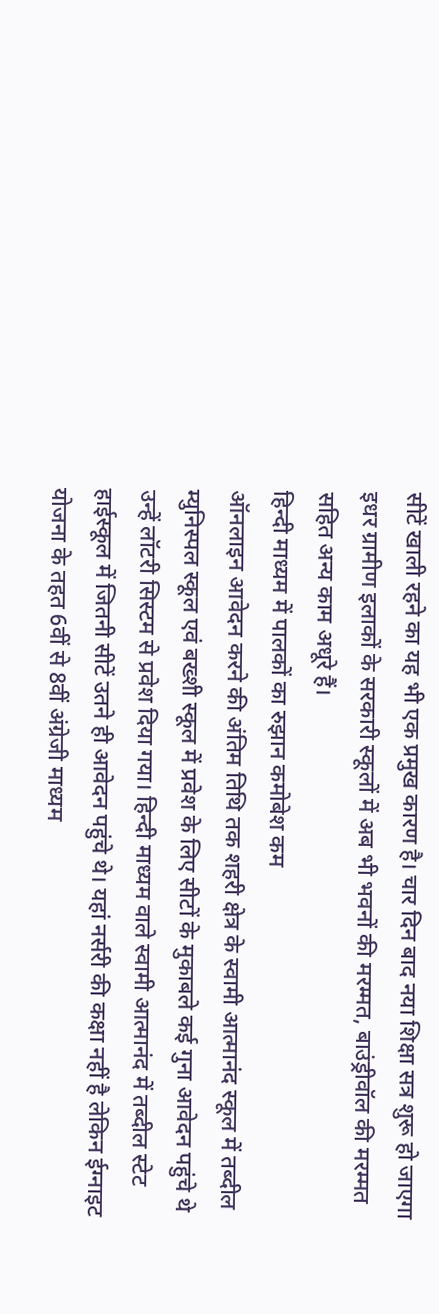सीटें खाली रहने का यह भी एक प्रमुख कारण है। चार दिन बाद नया शिक्षा सत्र शुरू हो जाएगा इधर ग्रामीण इलाकों के सरकारी स्कूलों में अब भी भवनों की मरम्मत, बाउंड्रीवॉल की मरम्मत सहित अन्य काम अधूरे हैं।
हिन्दी माध्यम में पालकों का रुझान कमोबेश कम
ऑनलाइन आवेदन करने की अंतिम तिथि तक शहरी क्षेत्र के स्वामी आत्मानंद स्कूल में तब्दील म्युनिस्पल स्कूल एवं बख्शी स्कूल में प्रवेश के लिए सीटों के मुकाबले कई गुना आवेदन पहुंचे थे उन्हें लॉटरी सिस्टम से प्रवेश दिया गया। हिन्दी माध्यम वाले स्वामी आत्मानंद में तब्दील स्टेट हाईस्कूल में जितनी सीटें उतने ही आवेदन पहुंचे थे। यहां नर्सरी की कक्षा नहीं है लेकिन ईग्नाइट योजना के तहत 6वीं से 8वीं अंग्रेजी माध्यम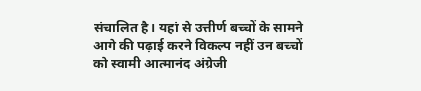संचालित है। यहां से उत्तीर्ण बच्चों के सामने आगे की पढ़ाई करने विकल्प नहीं उन बच्चों को स्वामी आत्मानंद अंग्रेजी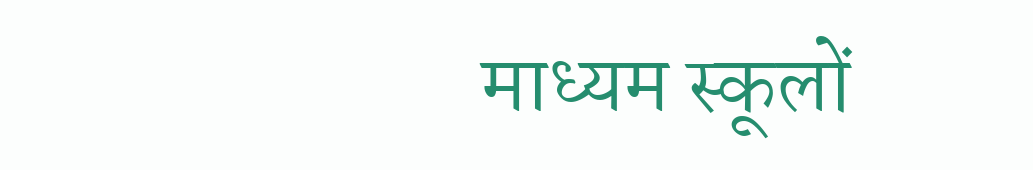माध्यम स्कूलों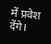में प्रवेश देंगे।